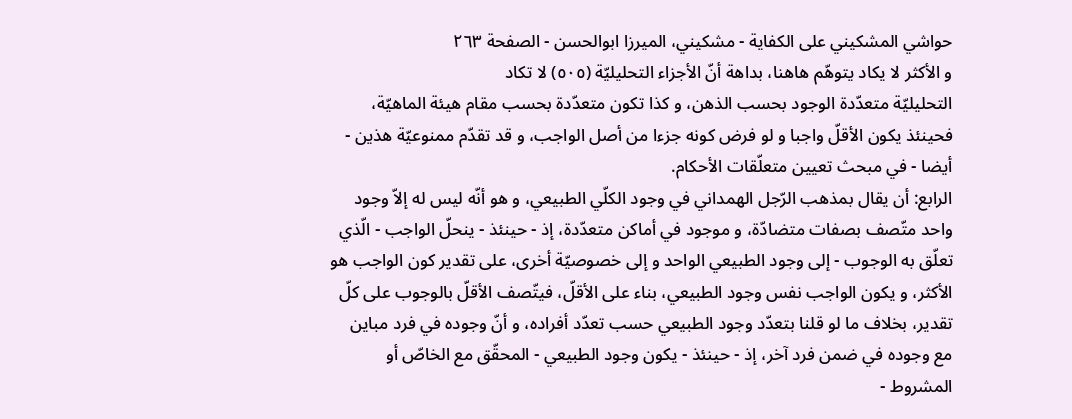حواشي المشكيني علی الكفاية - مشکیني، الميرزا ابوالحسن - الصفحة ٢٦٣
و الأكثر لا يكاد يتوهّم هاهنا، بداهة أنّ الأجزاء التحليليّة (٥٠٥) لا تكاد
التحليليّة متعدّدة الوجود بحسب الذهن، و كذا تكون متعدّدة بحسب مقام هيئة الماهيّة، فحينئذ يكون الأقلّ واجبا و لو فرض كونه جزءا من أصل الواجب، و قد تقدّم ممنوعيّة هذين - أيضا - في مبحث تعيين متعلّقات الأحكام.
الرابع: أن يقال بمذهب الرّجل الهمداني في وجود الكلّي الطبيعي، و هو أنّه ليس له إلاّ وجود واحد متّصف بصفات متضادّة، و موجود في أماكن متعدّدة، إذ - حينئذ - ينحلّ الواجب - الّذي تعلّق به الوجوب - إلى وجود الطبيعي الواحد و إلى خصوصيّة أخرى، على تقدير كون الواجب هو الأكثر، و يكون الواجب نفس وجود الطبيعي، بناء على الأقلّ، فيتّصف الأقلّ بالوجوب على كلّ تقدير، بخلاف ما لو قلنا بتعدّد وجود الطبيعي حسب تعدّد أفراده، و أنّ وجوده في فرد مباين مع وجوده في ضمن فرد آخر، إذ - حينئذ - يكون وجود الطبيعي - المحقّق مع الخاصّ أو المشروط -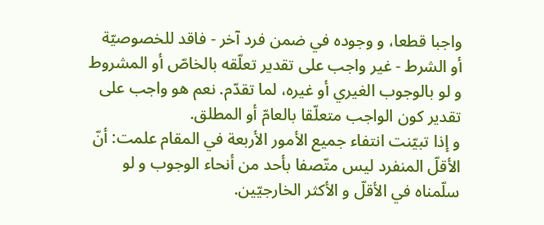واجبا قطعا، و وجوده في ضمن فرد آخر - فاقد للخصوصيّة أو الشرط - غير واجب على تقدير تعلّقه بالخاصّ أو المشروط و لو بالوجوب الغيري أو غيره، لما تقدّم. نعم هو واجب على تقدير كون الواجب متعلّقا بالعامّ أو المطلق.
و إذا تبيّنت انتفاء جميع الأمور الأربعة في المقام علمت: أنّ الأقلّ المنفرد ليس متّصفا بأحد من أنحاء الوجوب و لو سلّمناه في الأقلّ و الأكثر الخارجيّين.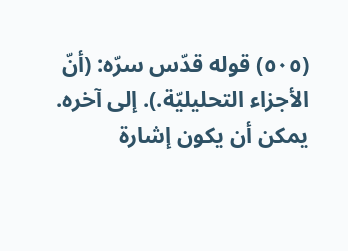(٥٠٥) قوله قدّس سرّه: (أنّ الأجزاء التحليليّة.). إلى آخره.
يمكن أن يكون إشارة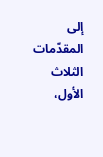إلى المقدّمات الثلاث الأول،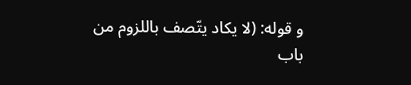و قوله: (لا يكاد يتّصف باللزوم من باب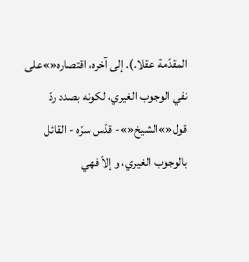المقدّمة عقلا.). إلى آخره، اقتصاره«»على نفي الوجوب الغيري، لكونه بصدد ردّ قول«»الشيخ«»- قدّس سرّه - القائل بالوجوب الغيري، و إلاّ فهي